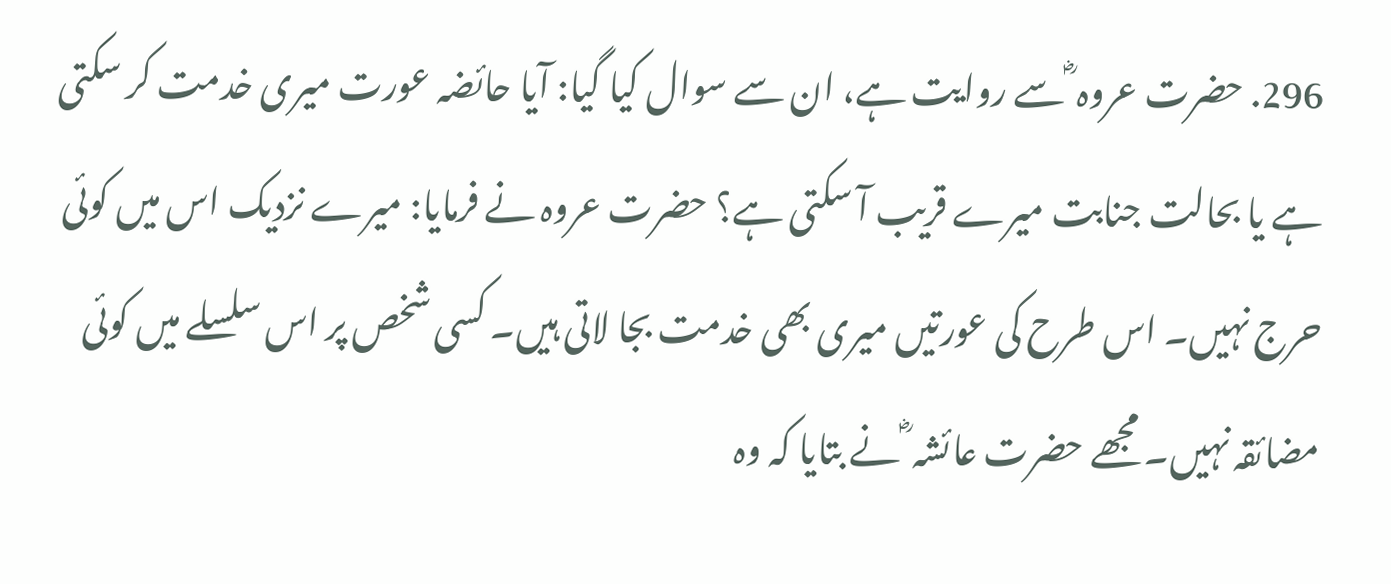296. حضرت عروہ ؓ سے روایت ہے، ان سے سوال کیا گیا: آیا حائضہ عورت میری خدمت کر سکتی ہے یا بحالت جنابت میرے قریب آ سکتی ہے؟ حضرت عروہ نے فرمایا: میرے نزدیک اس میں کوئی حرج نہیں۔ اس طرح کی عورتیں میری بھی خدمت بجا لاتی ہیں۔ کسی شخص پر اس سلسلے میں کوئی مضائقہ نہیں۔ مجھے حضرت عائشہ ؓ نے بتایا کہ وہ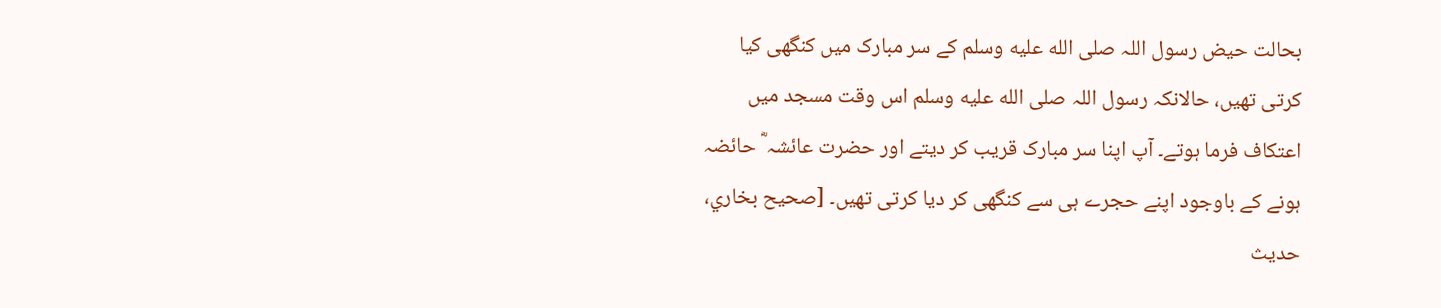بحالت حیض رسول اللہ صلى الله عليه وسلم کے سر مبارک میں کنگھی کیا کرتی تھیں، حالانکہ رسول اللہ صلى الله عليه وسلم اس وقت مسجد میں اعتکاف فرما ہوتے۔ آپ اپنا سر مبارک قریب کر دیتے اور حضرت عائشہ ؓ حائضہ ہونے کے باوجود اپنے حجرے ہی سے کنگھی کر دیا کرتی تھیں۔ [صحيح بخاري، حديث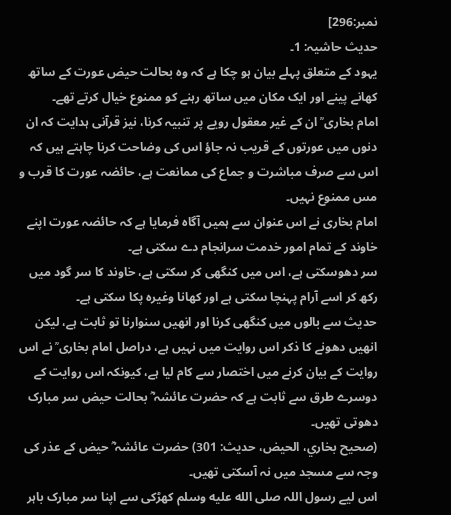نمبر:296]
حدیث حاشیہ: 1۔
یہود کے متعلق پہلے بیان ہو چکا ہے کہ وہ بحالت حیض عورت کے ساتھ کھانے پینے اور ایک مکان میں ساتھ رہنے کو ممنوع خیال کرتے تھے۔
امام بخاری ؒ ان کے غیر معقول رویے پر تنبیہ کرنا، نیز قرآنی ہدایت کہ ان دنوں میں عورتوں کے قریب نہ جاؤ اس کی وضاحت کرنا چاہتے ہیں کہ اس سے صرف مباشرت و جماع کی ممانعت ہے، حائضہ عورت کا قرب و مس ممنوع نہیں۔
امام بخاری نے اس عنوان سے ہمیں آگاہ فرمایا ہے کہ حائضہ عورت اپنے خاوند کے تمام امور خدمت سرانجام دے سکتی ہے۔
سر دھوسکتی ہے، اس میں کنگھی کر سکتی ہے، خاوند کا سر گود میں رکھ کر اسے آرام پہنچا سکتی ہے اور کھانا وغیرہ پکا سکتی ہے۔
حدیث سے بالوں میں کنگھی کرنا اور انھیں سنوارنا تو ثابت ہے، لیکن انھیں دھونے کا ذکر اس روایت میں نہیں ہے، دراصل امام بخاری ؒ نے اس روایت کے بیان کرنے میں اختصار سے کام لیا ہے، کیونکہ اس روایت کے دوسرے طرق سے ثابت ہے کہ حضرت عائشہ ؓ بحالت حیض سر مبارک دھوتی تھیں۔
(صحیح بخاري، الحیض، حدیث: 301) حضرت عائشہ ؓ حیض کے عذر کی وجہ سے مسجد میں نہ آسکتی تھیں۔
اس لیے رسول اللہ صلى الله عليه وسلم کھڑکی سے اپنا سر مبارک باہر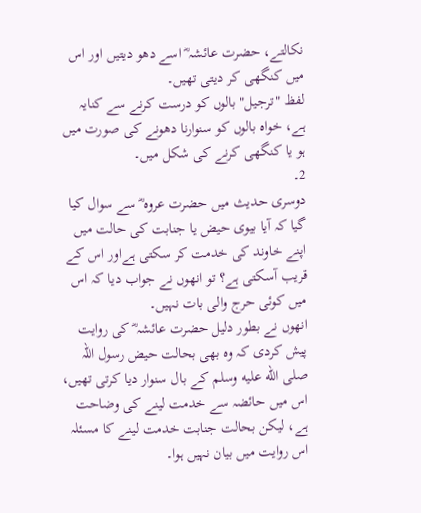نکالتے، حضرت عائشہ ؓ اسے دھو دیتیں اور اس میں کنگھی کر دیتی تھیں۔
لفظ "ترجیل" بالوں کو درست کرنے سے کنایہ ہے، خواہ بالوں کو سنوارنا دھونے کی صورت میں ہو یا کنگھی کرنے کی شکل میں۔
2۔
دوسری حدیث میں حضرت عروہ ؓ سے سوال کیا گیا کہ آیا بیوی حیض یا جنابت کی حالت میں اپنے خاوند کی خدمت کر سکتی ہےاور اس کے قریب آسکتی ہے؟ تو انھوں نے جواب دیا کہ اس میں کوئی حرج والی بات نہیں۔
انھوں نے بطور دلیل حضرت عائشہ ؓ کی روایت پیش کردی کہ وہ بھی بحالت حیض رسول اللہ صلى الله عليه وسلم کے بال سنوار دیا کرتی تھیں، اس میں حائضہ سے خدمت لینے کی وضاحت ہے، لیکن بحالت جنابت خدمت لینے کا مسئلہ اس روایت میں بیان نہیں ہوا۔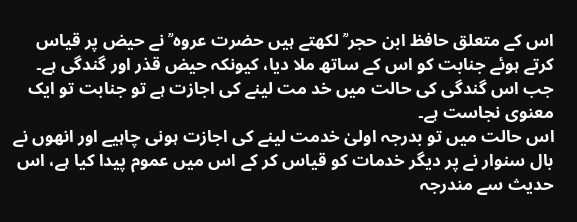اس کے متعلق حافظ ابن حجر ؒ لکھتے ہیں حضرت عروہ ؒ نے حیض پر قیاس کرتے ہوئے جنابت کو اس کے ساتھ ملا دیا، کیونکہ حیض قذر اور گندگی ہے۔
جب اس گندگی کی حالت میں خد مت لینے کی اجازت ہے تو جنابت تو ایک معنوی نجاست ہے۔
اس حالت میں تو بدرجہ اولیٰ خدمت لینے کی اجازت ہونی چاہیے اور انھوں نے بال سنوار نے پر دیگر خدمات کو قیاس کر کے اس میں عموم پیدا کیا ہے، اس حدیث سے مندرجہ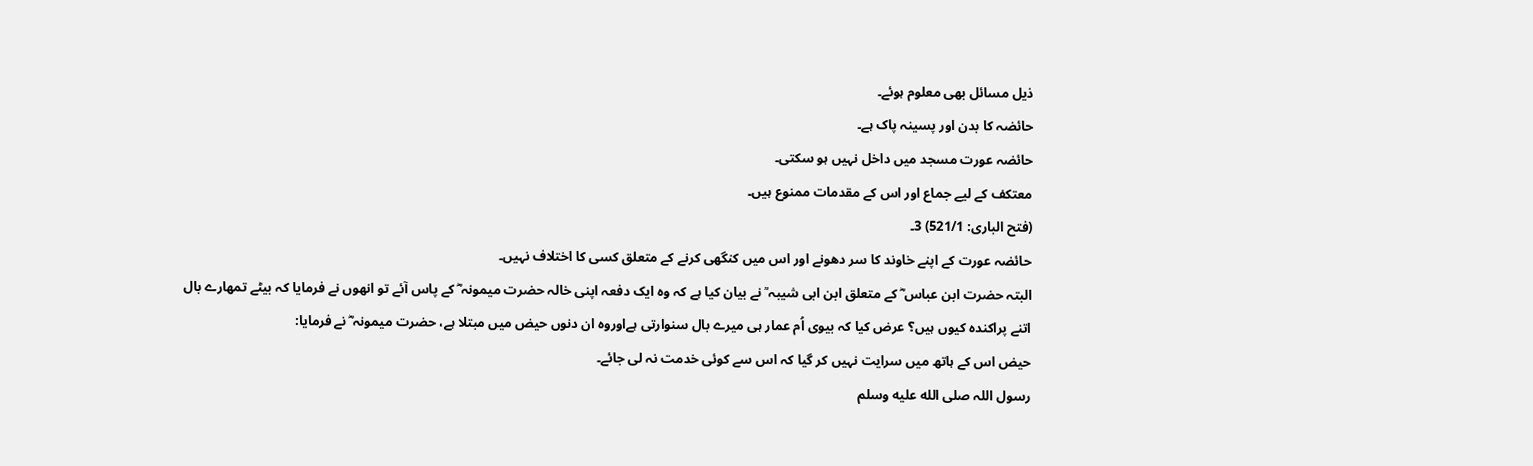ذیل مسائل بھی معلوم ہوئے۔
حائضہ کا بدن اور پسینہ پاک ہے۔
حائضہ عورت مسجد میں داخل نہیں ہو سکتی۔
معتکف کے لیے جماع اور اس کے مقدمات ممنوع ہیں۔
(فتح الباری: 521/1) 3۔
حائضہ عورت کے اپنے خاوند كا سر دھونے اور اس میں کنگھی کرنے کے متعلق کسی کا اختلاف نہیں۔
البتہ حضرت ابن عباس ؓ کے متعلق ابن ابی شیبہ ؒ نے بیان کیا ہے کہ وہ ایک دفعہ اپنی خالہ حضرت میمونہ ؓ کے پاس آئے تو انھوں نے فرمایا کہ بیٹے تمھارے بال اتنے پراکندہ کیوں ہیں؟ عرض کیا کہ بیوی اُم عمار ہی میرے بال سنوارتی ہےاوروہ ان دنوں حیض میں مبتلا ہے، حضرت میمونہ ؓ نے فرمایا:
حیض اس کے ہاتھ میں سرایت نہیں کر گیا کہ اس سے کوئی خدمت نہ لی جائے۔
رسول اللہ صلى الله عليه وسلم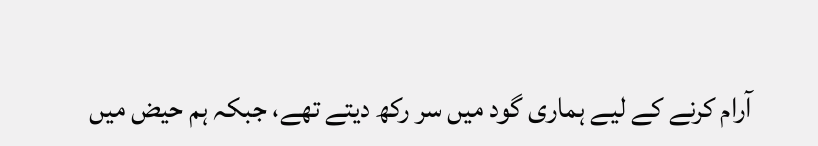آرام کرنے کے لیے ہماری گود میں سر رکھ دیتے تھے، جبکہ ہم حیض میں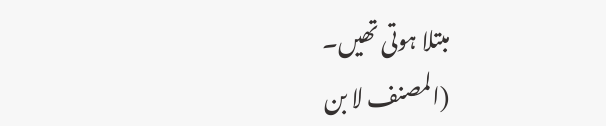مبتلا ہوتی تھیں۔
(المصنف لا بن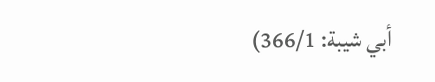أبي شیبة: 366/1)